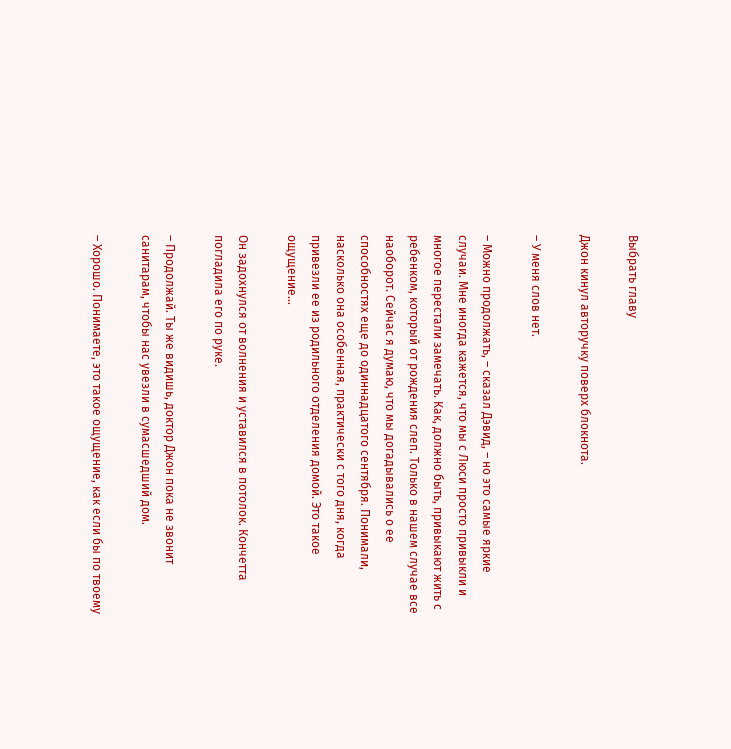Выбрать главу

Джон кинул авторучку поверх блокнота.

– У меня слов нет.

– Можно продолжать, – сказал Дэвид, – но это самые яркие случаи. Мне иногда кажется, что мы с Люси просто привыкли и многое перестали замечать. Как, должно быть, привыкают жить с ребенком, который от рождения слеп. Только в нашем случае все наоборот. Сейчас я думаю, что мы догадывались о ее способностях еще до одиннадцатого сентября. Понимали, насколько она особенная, практически с того дня, когда привезли ее из родильного отделения домой. Это такое ощущение…

Он задохнулся от волнения и уставился в потолок. Кончетта погладила его по руке.

– Продолжай. Ты же видишь, доктор Джон пока не звонит санитарам, чтобы нас увезли в сумасшедший дом.

– Хорошо. Понимаете, это такое ощущение, как если бы по твоему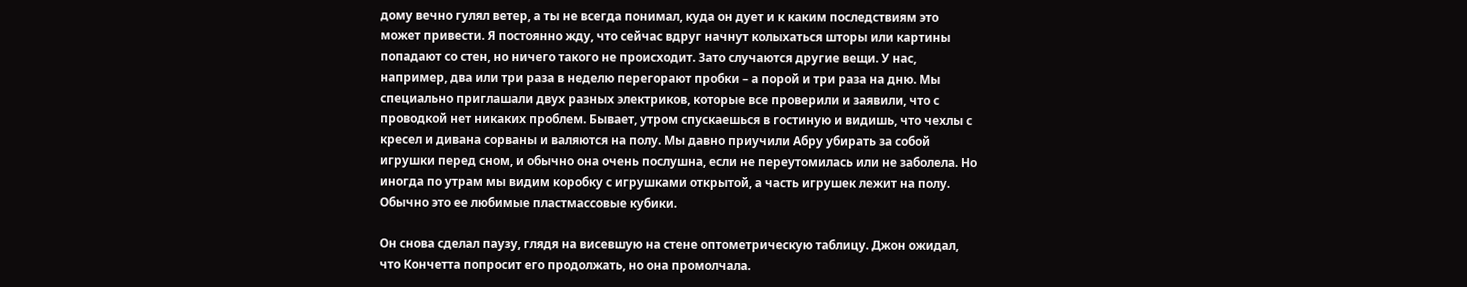дому вечно гулял ветер, а ты не всегда понимал, куда он дует и к каким последствиям это может привести. Я постоянно жду, что сейчас вдруг начнут колыхаться шторы или картины попадают со стен, но ничего такого не происходит. Зато случаются другие вещи. У нас, например, два или три раза в неделю перегорают пробки – а порой и три раза на дню. Мы специально приглашали двух разных электриков, которые все проверили и заявили, что с проводкой нет никаких проблем. Бывает, утром спускаешься в гостиную и видишь, что чехлы с кресел и дивана сорваны и валяются на полу. Мы давно приучили Абру убирать за собой игрушки перед сном, и обычно она очень послушна, если не переутомилась или не заболела. Но иногда по утрам мы видим коробку с игрушками открытой, а часть игрушек лежит на полу. Обычно это ее любимые пластмассовые кубики.

Он снова сделал паузу, глядя на висевшую на стене оптометрическую таблицу. Джон ожидал, что Кончетта попросит его продолжать, но она промолчала.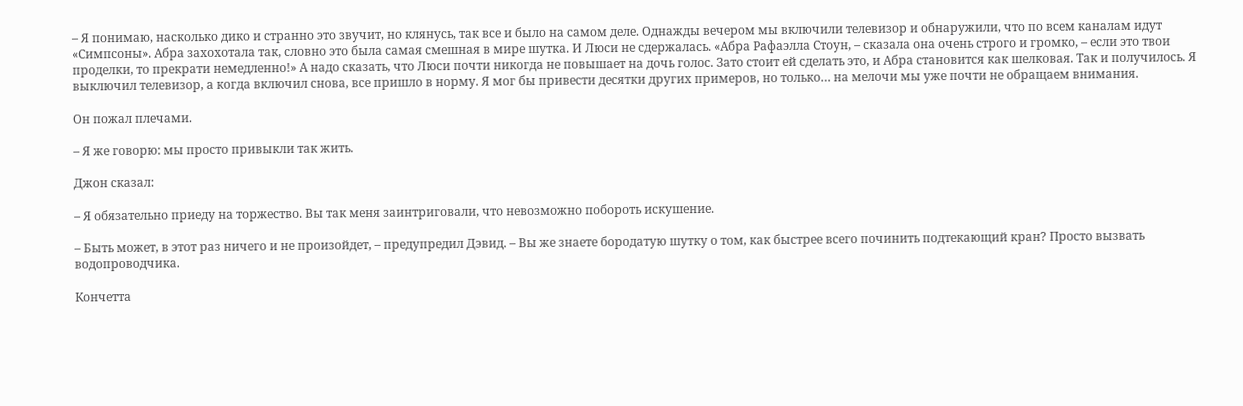– Я понимаю, насколько дико и странно это звучит, но клянусь, так все и было на самом деле. Однажды вечером мы включили телевизор и обнаружили, что по всем каналам идут «Симпсоны». Абра захохотала так, словно это была самая смешная в мире шутка. И Люси не сдержалась. «Абра Рафаэлла Стоун, – сказала она очень строго и громко, – если это твои проделки, то прекрати немедленно!» А надо сказать, что Люси почти никогда не повышает на дочь голос. Зато стоит ей сделать это, и Абра становится как шелковая. Так и получилось. Я выключил телевизор, а когда включил снова, все пришло в норму. Я мог бы привести десятки других примеров, но только… на мелочи мы уже почти не обращаем внимания.

Он пожал плечами.

– Я же говорю: мы просто привыкли так жить.

Джон сказал:

– Я обязательно приеду на торжество. Вы так меня заинтриговали, что невозможно побороть искушение.

– Быть может, в этот раз ничего и не произойдет, – предупредил Дэвид. – Вы же знаете бородатую шутку о том, как быстрее всего починить подтекающий кран? Просто вызвать водопроводчика.

Кончетта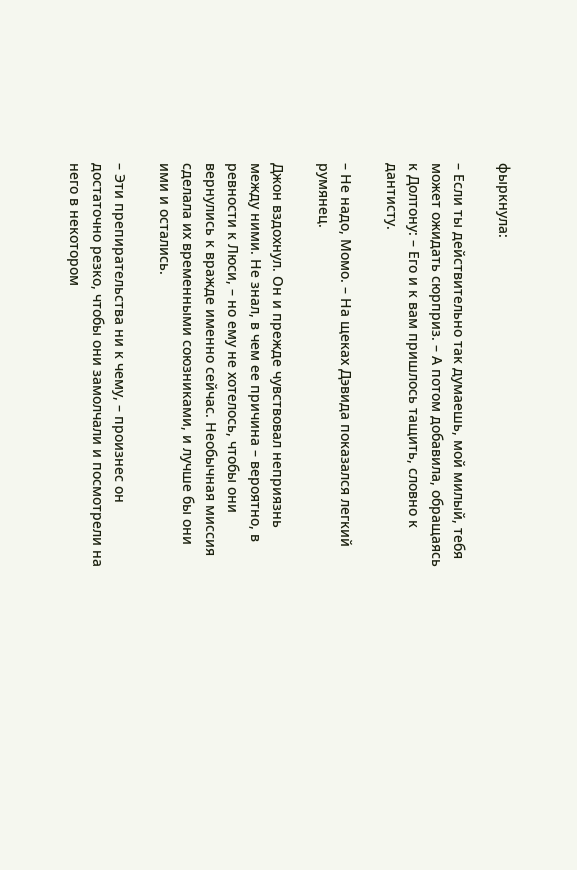фыркнула:

– Если ты действительно так думаешь, мой милый, тебя может ожидать сюрприз. – А потом добавила, обращаясь к Долтону: – Его и к вам пришлось тащить, словно к дантисту.

– Не надо, Момо. – На щеках Дэвида показался легкий румянец.

Джон вздохнул. Он и прежде чувствовал неприязнь между ними. Не знал, в чем ее причина – вероятно, в ревности к Люси, – но ему не хотелось, чтобы они вернулись к вражде именно сейчас. Необычная миссия сделала их временными союзниками, и лучше бы они ими и остались.

– Эти препирательства ни к чему, – произнес он достаточно резко, чтобы они замолчали и посмотрели на него в некотором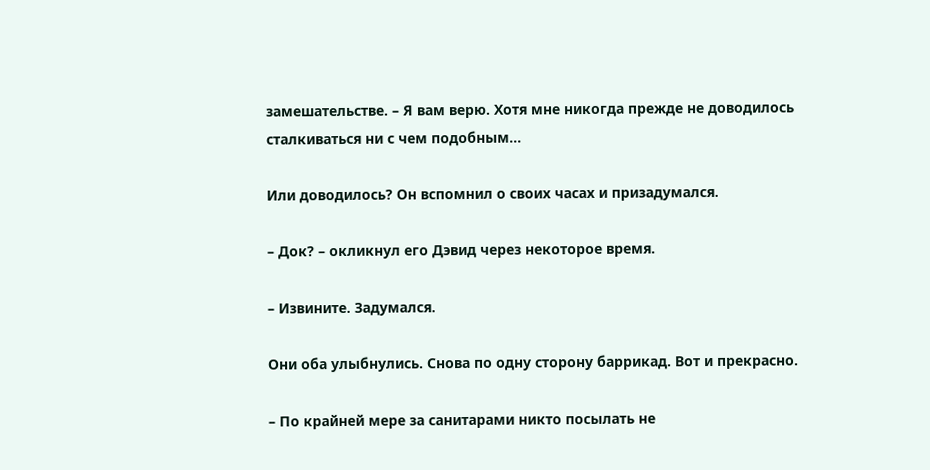замешательстве. – Я вам верю. Хотя мне никогда прежде не доводилось сталкиваться ни с чем подобным…

Или доводилось? Он вспомнил о своих часах и призадумался.

– Док? – окликнул его Дэвид через некоторое время.

– Извините. Задумался.

Они оба улыбнулись. Снова по одну сторону баррикад. Вот и прекрасно.

– По крайней мере за санитарами никто посылать не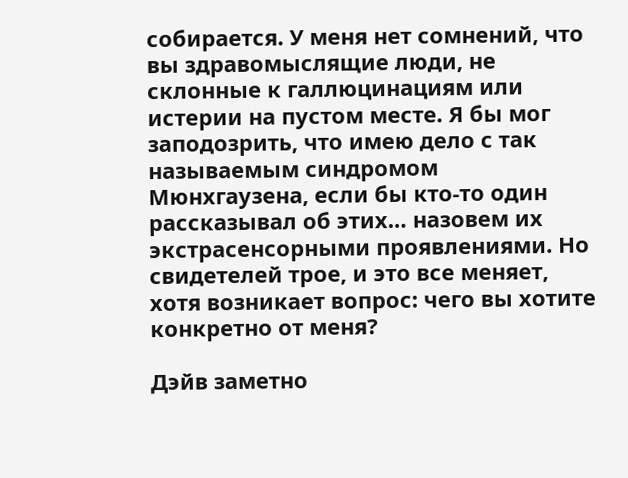собирается. У меня нет сомнений, что вы здравомыслящие люди, не склонные к галлюцинациям или истерии на пустом месте. Я бы мог заподозрить, что имею дело с так называемым синдромом Мюнхгаузена, если бы кто-то один рассказывал об этих… назовем их экстрасенсорными проявлениями. Но свидетелей трое, и это все меняет, хотя возникает вопрос: чего вы хотите конкретно от меня?

Дэйв заметно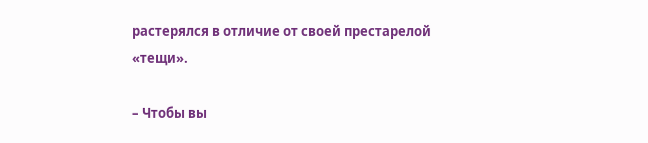растерялся в отличие от своей престарелой «тещи».

– Чтобы вы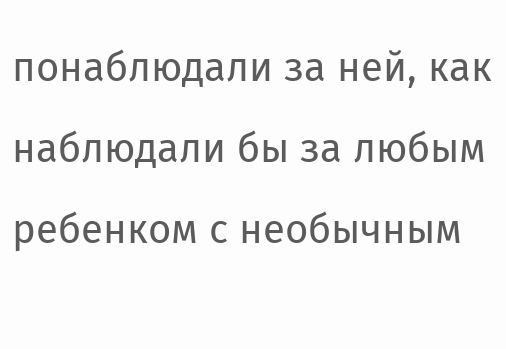понаблюдали за ней, как наблюдали бы за любым ребенком с необычным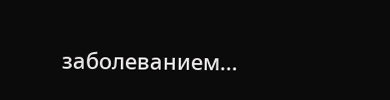заболеванием…